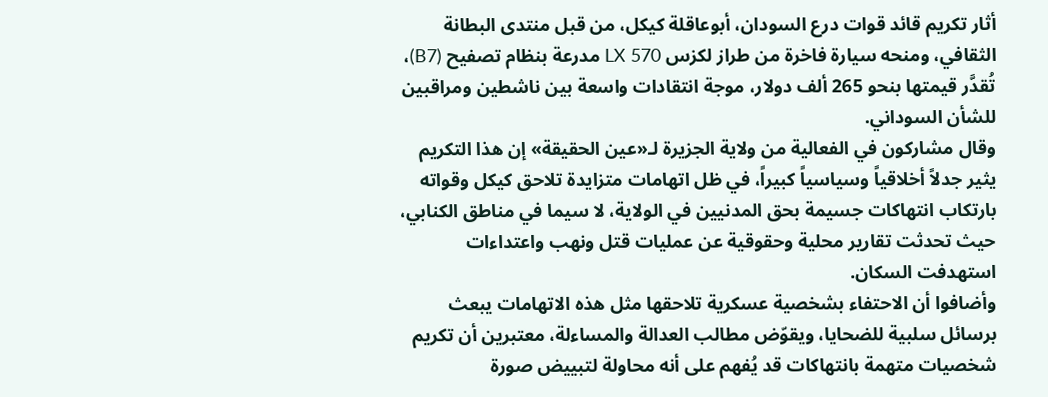أثار تكريم قائد قوات درع السودان، أبوعاقلة كيكل، من قبل منتدى البطانة الثقافي، ومنحه سيارة فاخرة من طراز لكزس LX 570 مدرعة بنظام تصفيح (B7)، تُقدَّر قيمتها بنحو 265 ألف دولار، موجة انتقادات واسعة بين ناشطين ومراقبين للشأن السوداني.
وقال مشاركون في الفعالية من ولاية الجزيرة لـ«عين الحقيقة» إن هذا التكريم يثير جدلاً أخلاقياً وسياسياً كبيراً، في ظل اتهامات متزايدة تلاحق كيكل وقواته بارتكاب انتهاكات جسيمة بحق المدنيين في الولاية، لا سيما في مناطق الكنابي، حيث تحدثت تقارير محلية وحقوقية عن عمليات قتل ونهب واعتداءات استهدفت السكان.
وأضافوا أن الاحتفاء بشخصية عسكرية تلاحقها مثل هذه الاتهامات يبعث برسائل سلبية للضحايا، ويقوّض مطالب العدالة والمساءلة، معتبرين أن تكريم شخصيات متهمة بانتهاكات قد يُفهم على أنه محاولة لتبييض صورة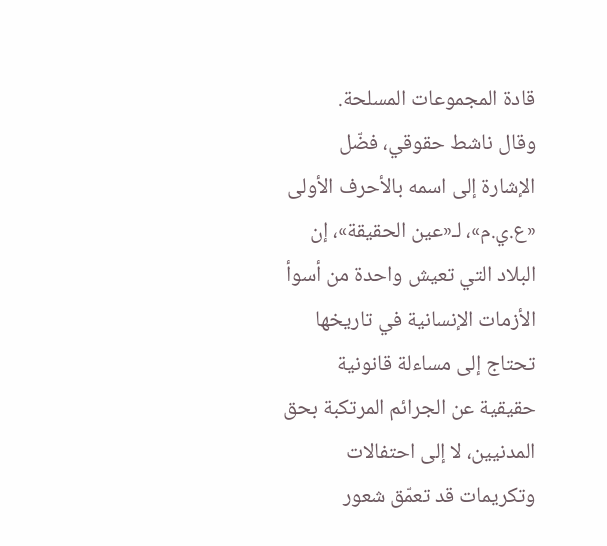قادة المجموعات المسلحة.
وقال ناشط حقوقي، فضّل الإشارة إلى اسمه بالأحرف الأولى «ع.ي.م»، لـ«عين الحقيقة»، إن البلاد التي تعيش واحدة من أسوأ الأزمات الإنسانية في تاريخها تحتاج إلى مساءلة قانونية حقيقية عن الجرائم المرتكبة بحق المدنيين، لا إلى احتفالات وتكريمات قد تعمّق شعور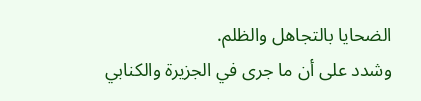الضحايا بالتجاهل والظلم.
وشدد على أن ما جرى في الجزيرة والكنابي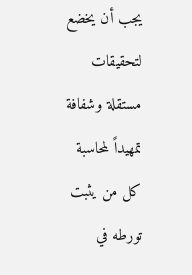يجب أن يخضع لتحقيقات مستقلة وشفافة تمهيداً لمحاسبة كل من يثبت تورطه في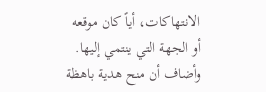الانتهاكات، أياً كان موقعه أو الجهة التي ينتمي إليها.
وأضاف أن منح هدية باهظة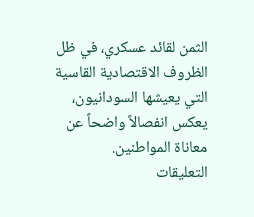الثمن لقائد عسكري، في ظل الظروف الاقتصادية القاسية التي يعيشها السودانيون، يعكس انفصالاً واضحاً عن معاناة المواطنين.
التعليقات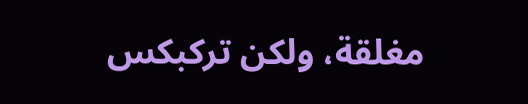مغلقة، ولكن تركبكس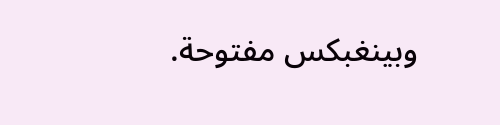وبينغبكس مفتوحة.